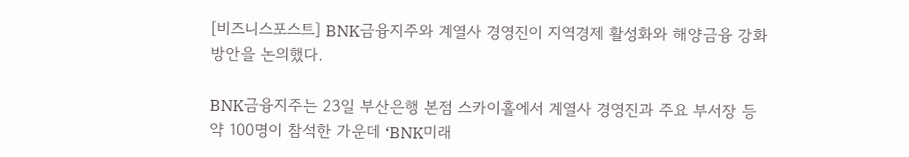[비즈니스포스트] BNK금융지주와 계열사 경영진이 지역경제 활성화와 해양금융 강화 방안을 논의했다.

BNK금융지주는 23일 부산은행 본점 스카이홀에서 계열사 경영진과 주요 부서장 등 약 100명이 참석한 가운데 ‘BNK미래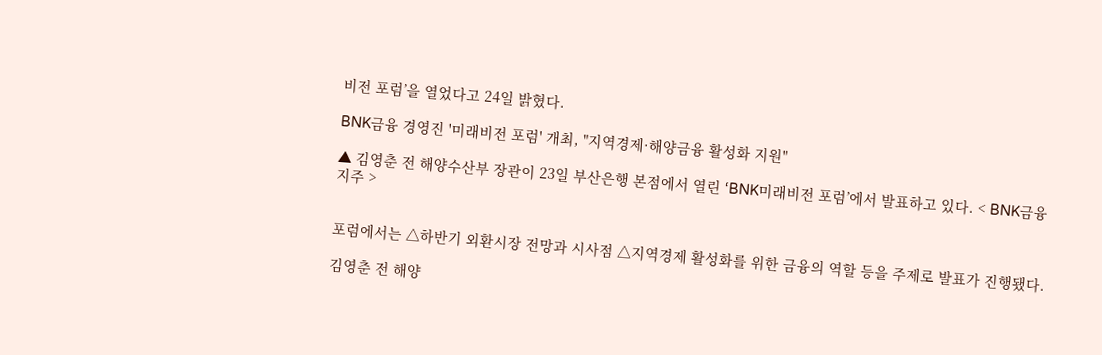비전 포럼’을 열었다고 24일 밝혔다.

BNK금융 경영진 '미래비전 포럼' 개최, "지역경제·해양금융 활성화 지원"

▲ 김영춘 전 해양수산부 장관이 23일 부산은행 본점에서 열린 ‘BNK미래비전 포럼’에서 발표하고 있다. < BNK금융지주 >


포럼에서는 △하반기 외환시장 전망과 시사점 △지역경제 활성화를 위한 금융의 역할 등을 주제로 발표가 진행됐다.

김영춘 전 해양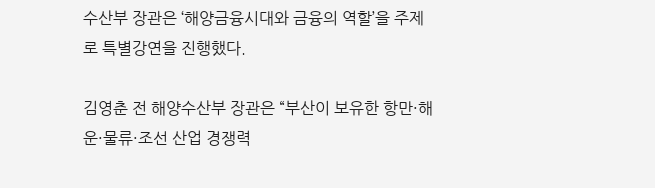수산부 장관은 ‘해양금융시대와 금융의 역할’을 주제로 특별강연을 진행했다.

김영춘 전 해양수산부 장관은 “부산이 보유한 항만·해운·물류·조선 산업 경쟁력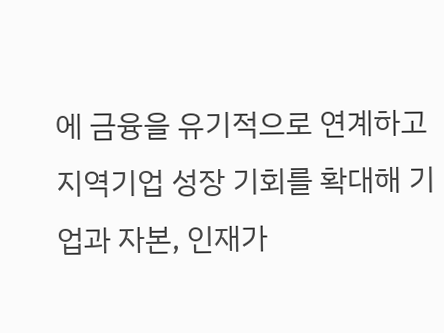에 금융을 유기적으로 연계하고 지역기업 성장 기회를 확대해 기업과 자본, 인재가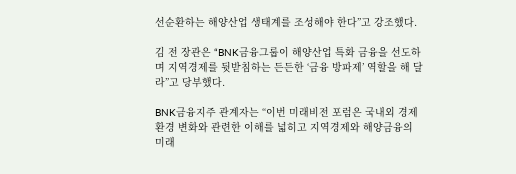선순환하는 해양산업 생태계를 조성해야 한다”고 강조했다.

김 전 장관은 “BNK금융그룹이 해양산업 특화 금융을 선도하며 지역경제를 뒷받침하는 든든한 ‘금융 방파제’ 역할을 해 달라”고 당부했다.

BNK금융지주 관계자는 “이번 미래비전 포럼은 국내외 경제환경 변화와 관련한 이해를 넓히고 지역경제와 해양금융의 미래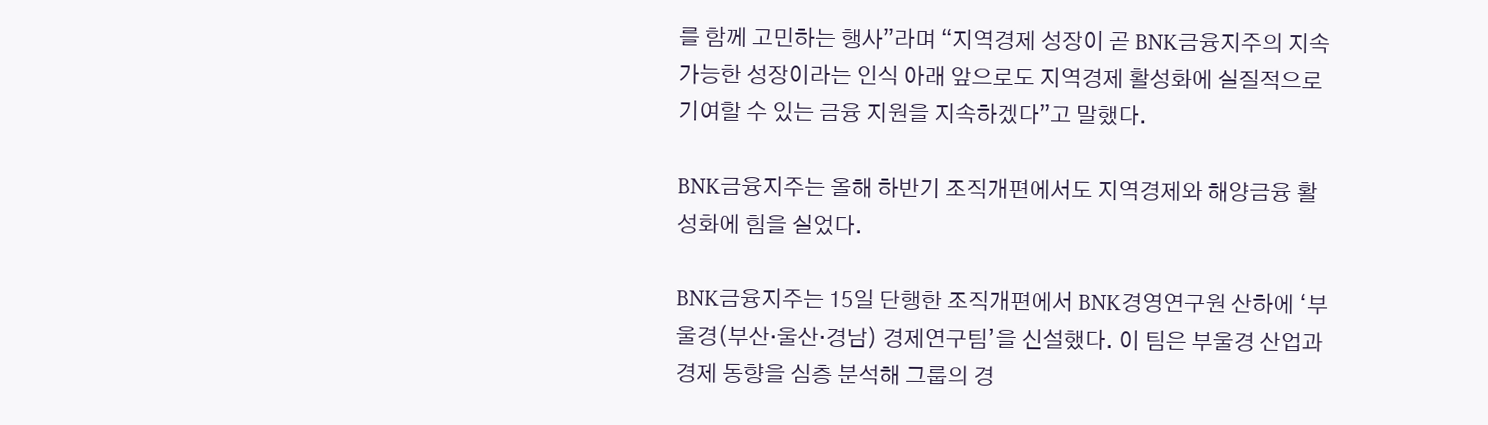를 함께 고민하는 행사”라며 “지역경제 성장이 곧 BNK금융지주의 지속가능한 성장이라는 인식 아래 앞으로도 지역경제 활성화에 실질적으로 기여할 수 있는 금융 지원을 지속하겠다”고 말했다.

BNK금융지주는 올해 하반기 조직개편에서도 지역경제와 해양금융 활성화에 힘을 실었다.

BNK금융지주는 15일 단행한 조직개편에서 BNK경영연구원 산하에 ‘부울경(부산·울산·경남) 경제연구팀’을 신설했다. 이 팀은 부울경 산업과 경제 동향을 심층 분석해 그룹의 경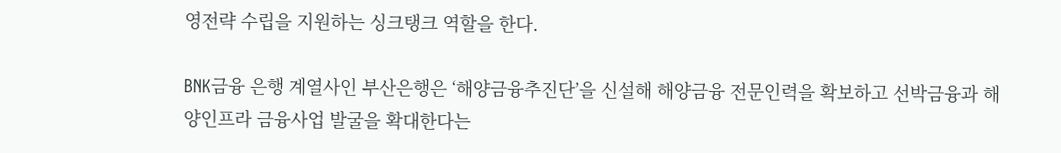영전략 수립을 지원하는 싱크탱크 역할을 한다.

BNK금융 은행 계열사인 부산은행은 ‘해양금융추진단’을 신설해 해양금융 전문인력을 확보하고 선박금융과 해양인프라 금융사업 발굴을 확대한다는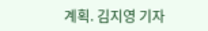계획. 김지영 기자